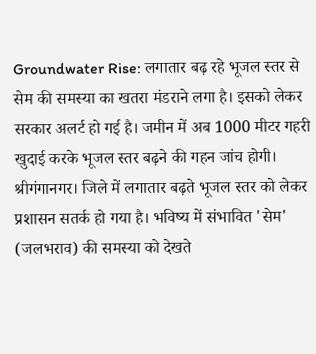Groundwater Rise: लगातार बढ़ रहे भूजल स्तर से सेम की समस्या का खतरा मंडराने लगा है। इसको लेकर सरकार अलर्ट हो गई है। जमीन में अब 1000 मीटर गहरी खुदाई करके भूजल स्तर बढ़ने की गहन जांच होगी।
श्रीगंगानगर। जिले में लगातार बढ़ते भूजल स्तर को लेकर प्रशासन सतर्क हो गया है। भविष्य में संभावित 'सेम' (जलभराव) की समस्या को देखते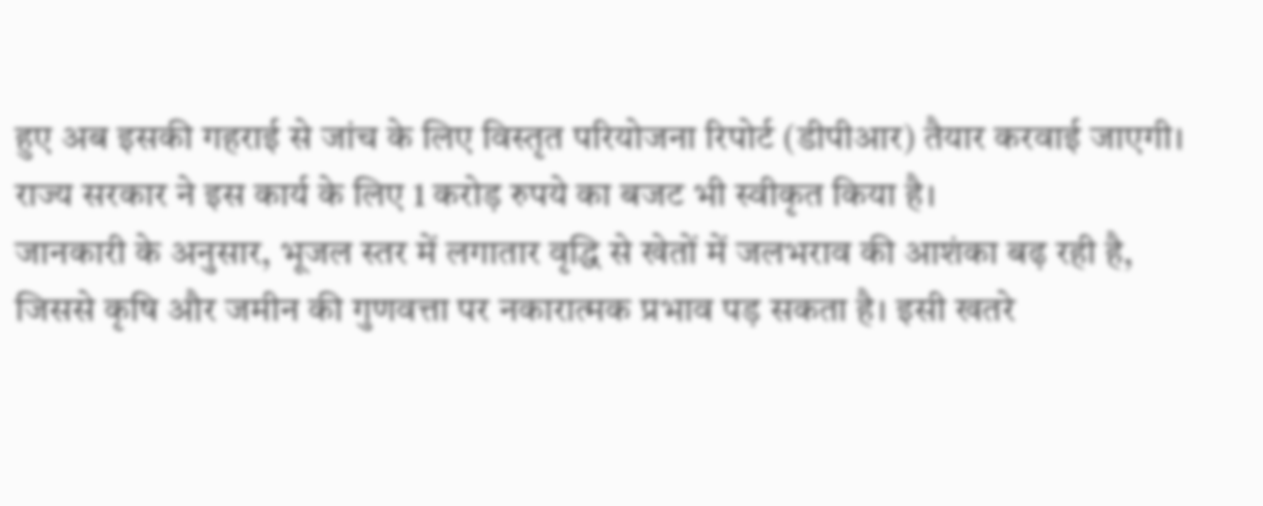हुए अब इसकी गहराई से जांच के लिए विस्तृत परियोजना रिपोर्ट (डीपीआर) तैयार करवाई जाएगी। राज्य सरकार ने इस कार्य के लिए 1 करोड़ रुपये का बजट भी स्वीकृत किया है।
जानकारी के अनुसार, भूजल स्तर में लगातार वृद्धि से खेतों में जलभराव की आशंका बढ़ रही है, जिससे कृषि और जमीन की गुणवत्ता पर नकारात्मक प्रभाव पड़ सकता है। इसी खतरे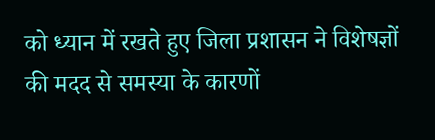को ध्यान में रखते हुए जिला प्रशासन ने विशेषज्ञों की मदद से समस्या के कारणों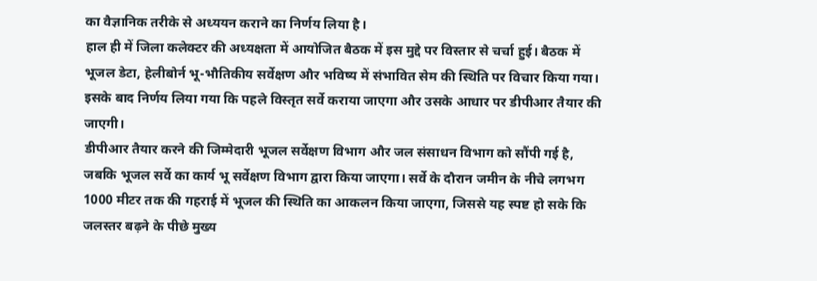का वैज्ञानिक तरीके से अध्ययन कराने का निर्णय लिया है।
हाल ही में जिला कलेक्टर की अध्यक्षता में आयोजित बैठक में इस मुद्दे पर विस्तार से चर्चा हुई। बैठक में भूजल डेटा, हेलीबोर्न भू-भौतिकीय सर्वेक्षण और भविष्य में संभावित सेम की स्थिति पर विचार किया गया। इसके बाद निर्णय लिया गया कि पहले विस्तृत सर्वे कराया जाएगा और उसके आधार पर डीपीआर तैयार की जाएगी।
डीपीआर तैयार करने की जिम्मेदारी भूजल सर्वेक्षण विभाग और जल संसाधन विभाग को सौंपी गई है, जबकि भूजल सर्वे का कार्य भू सर्वेक्षण विभाग द्वारा किया जाएगा। सर्वे के दौरान जमीन के नीचे लगभग 1000 मीटर तक की गहराई में भूजल की स्थिति का आकलन किया जाएगा, जिससे यह स्पष्ट हो सके कि जलस्तर बढ़ने के पीछे मुख्य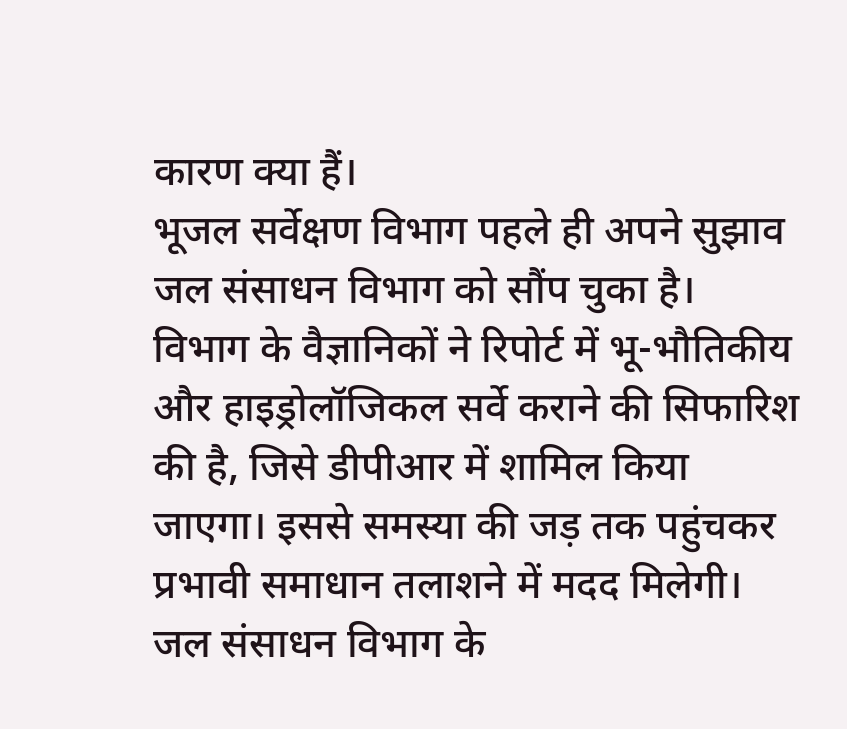कारण क्या हैं।
भूजल सर्वेक्षण विभाग पहले ही अपने सुझाव जल संसाधन विभाग को सौंप चुका है। विभाग के वैज्ञानिकों ने रिपोर्ट में भू-भौतिकीय और हाइड्रोलॉजिकल सर्वे कराने की सिफारिश की है, जिसे डीपीआर में शामिल किया जाएगा। इससे समस्या की जड़ तक पहुंचकर प्रभावी समाधान तलाशने में मदद मिलेगी।
जल संसाधन विभाग के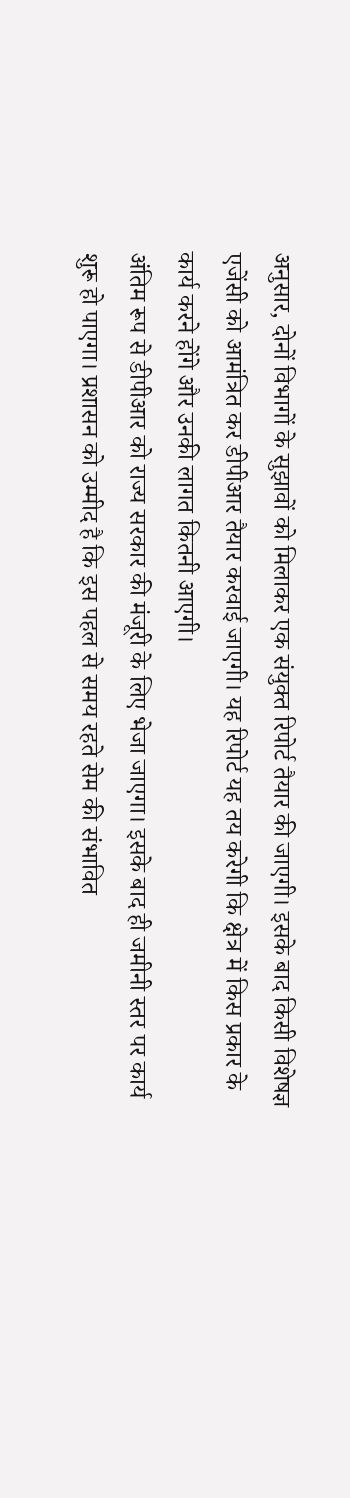अनुसार, दोनों विभागों के सुझावों को मिलाकर एक संयुक्त रिपोर्ट तैयार की जाएगी। इसके बाद किसी विशेषज्ञ एजेंसी को आमंत्रित कर डीपीआर तैयार करवाई जाएगी। यह रिपोर्ट यह तय करेगी कि क्षेत्र में किस प्रकार के कार्य करने होंगे और उनकी लागत कितनी आएगी।
अंतिम रूप से डीपीआर को राज्य सरकार की मंजूरी के लिए भेजा जाएगा। इसके बाद ही जमीनी स्तर पर कार्य शुरू हो पाएगा। प्रशासन को उम्मीद है कि इस पहल से समय रहते सेम की संभावित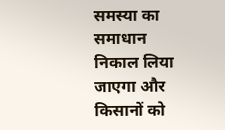समस्या का समाधान निकाल लिया जाएगा और किसानों को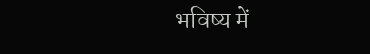भविष्य में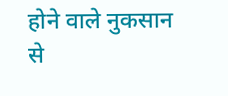होने वाले नुकसान से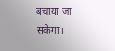बचाया जा सकेगा।